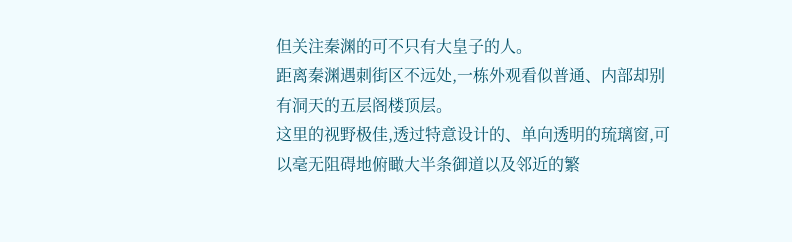但关注秦渊的可不只有大皇子的人。
距离秦渊遇刺街区不远处,一栋外观看似普通、内部却别有洞天的五层阁楼顶层。
这里的视野极佳,透过特意设计的、单向透明的琉璃窗,可以毫无阻碍地俯瞰大半条御道以及邻近的繁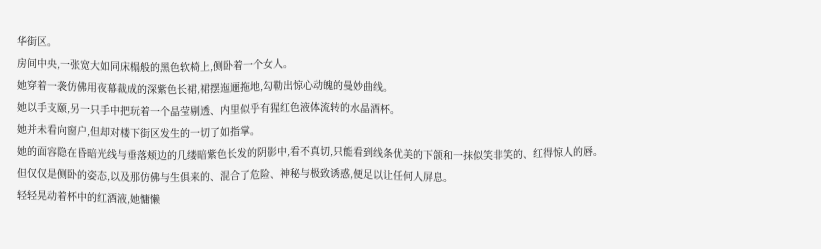华街区。
房间中央,一张宽大如同床榻般的黑色软椅上,侧卧着一个女人。
她穿着一袭仿佛用夜幕裁成的深紫色长裙,裙摆迤逦拖地,勾勒出惊心动魄的曼妙曲线。
她以手支颐,另一只手中把玩着一个晶莹剔透、内里似乎有猩红色液体流转的水晶酒杯。
她并未看向窗户,但却对楼下街区发生的一切了如指掌。
她的面容隐在昏暗光线与垂落颊边的几缕暗紫色长发的阴影中,看不真切,只能看到线条优美的下颌和一抹似笑非笑的、红得惊人的唇。
但仅仅是侧卧的姿态,以及那仿佛与生俱来的、混合了危险、神秘与极致诱惑,便足以让任何人屏息。
轻轻晃动着杯中的红酒液,她慵懒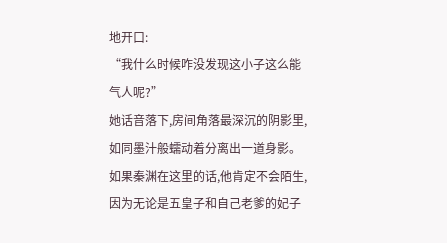地开口:
“我什么时候咋没发现这小子这么能气人呢?”
她话音落下,房间角落最深沉的阴影里,如同墨汁般蠕动着分离出一道身影。
如果秦渊在这里的话,他肯定不会陌生,因为无论是五皇子和自己老爹的妃子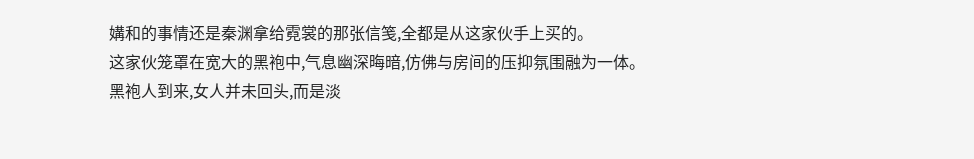媾和的事情还是秦渊拿给霓裳的那张信笺,全都是从这家伙手上买的。
这家伙笼罩在宽大的黑袍中,气息幽深晦暗,仿佛与房间的压抑氛围融为一体。
黑袍人到来,女人并未回头,而是淡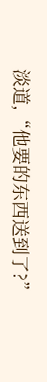淡道,“他要的东西送到了?”